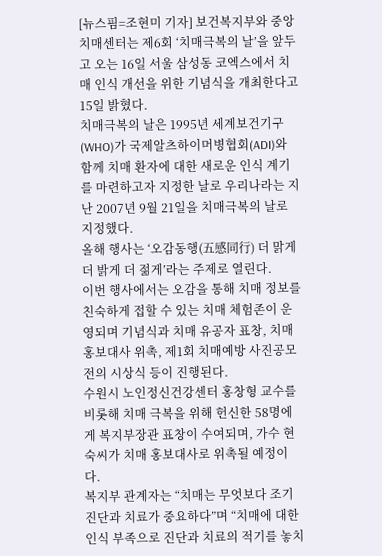[뉴스핌=조현미 기자] 보건복지부와 중앙치매센터는 제6회 ‘치매극복의 날’을 앞두고 오는 16일 서울 삼성동 코엑스에서 치매 인식 개선을 위한 기념식을 개최한다고 15일 밝혔다.
치매극복의 날은 1995년 세계보건기구(WHO)가 국제알츠하이머병협회(ADI)와 함께 치매 환자에 대한 새로운 인식 계기를 마련하고자 지정한 날로 우리나라는 지난 2007년 9월 21일을 치매극복의 날로 지정했다.
올해 행사는 ‘오감동행(五感同行) 더 맑게 더 밝게 더 젊게’라는 주제로 열린다.
이번 행사에서는 오감을 통해 치매 정보를 친숙하게 접할 수 있는 치매 체험존이 운영되며 기념식과 치매 유공자 표창, 치매 홍보대사 위촉, 제1회 치매예방 사진공모전의 시상식 등이 진행된다.
수원시 노인정신건강센터 홍창형 교수를 비롯해 치매 극복을 위해 헌신한 58명에게 복지부장관 표창이 수여되며, 가수 현숙씨가 치매 홍보대사로 위촉될 예정이다.
복지부 관계자는 “치매는 무엇보다 조기 진단과 치료가 중요하다”며 “치매에 대한 인식 부족으로 진단과 치료의 적기를 놓치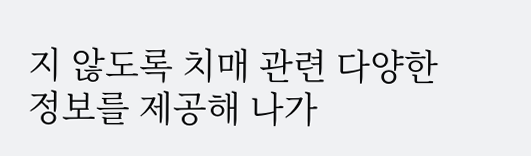지 않도록 치매 관련 다양한 정보를 제공해 나가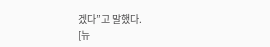겠다”고 말했다.
[뉴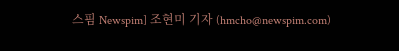스핌 Newspim] 조현미 기자 (hmcho@newspim.com)